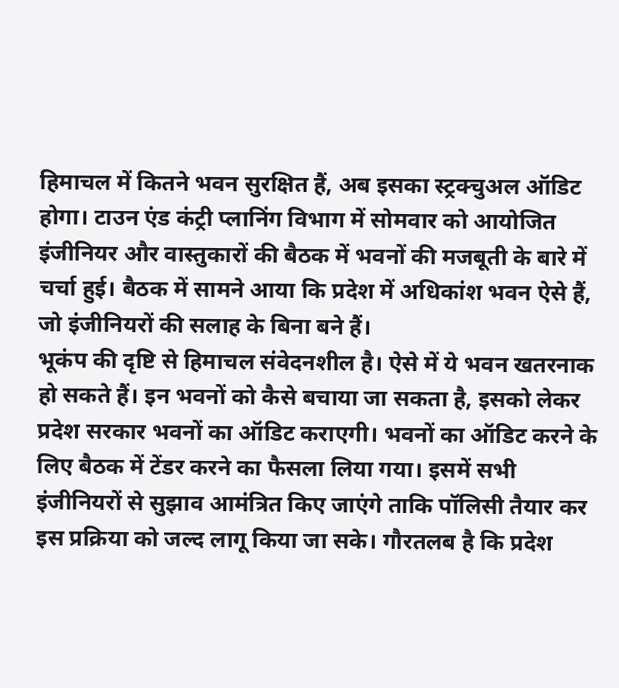हिमाचल में कितने भवन सुरक्षित हैं, अब इसका स्ट्रक्चुअल ऑडिट होगा। टाउन एंड कंट्री प्लानिंग विभाग में सोमवार को आयोजित इंजीनियर और वास्तुकारों की बैठक में भवनों की मजबूती के बारे में चर्चा हुई। बैठक में सामने आया कि प्रदेश में अधिकांश भवन ऐसे हैं, जो इंजीनियरों की सलाह के बिना बने हैं।
भूकंप की दृष्टि से हिमाचल संवेदनशील है। ऐसे में ये भवन खतरनाक हो सकते हैं। इन भवनों को कैसे बचाया जा सकता है, इसको लेकर प्रदेश सरकार भवनों का ऑडिट कराएगी। भवनों का ऑडिट करने के लिए बैठक में टेंडर करने का फैसला लिया गया। इसमें सभी
इंजीनियरों से सुझाव आमंत्रित किए जाएंगे ताकि पॉलिसी तैयार कर इस प्रक्रिया को जल्द लागू किया जा सके। गौरतलब है कि प्रदेश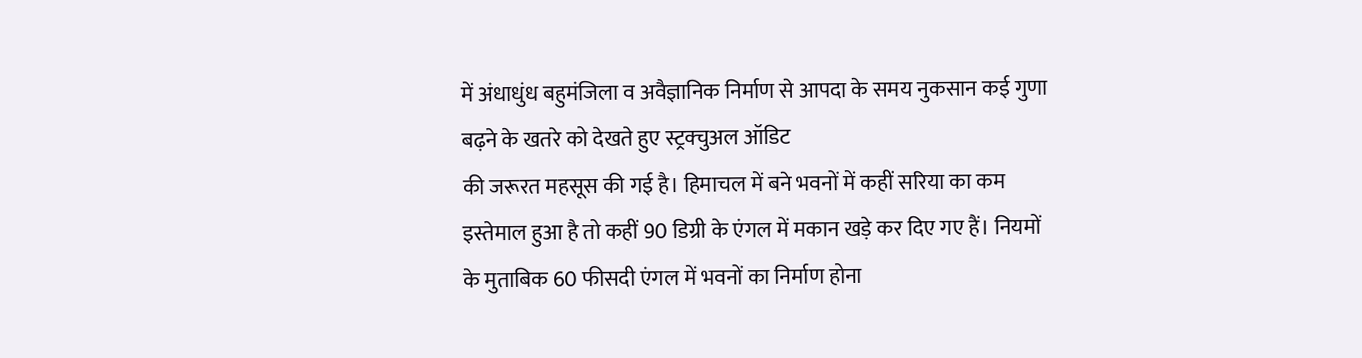में अंधाधुंध बहुमंजिला व अवैज्ञानिक निर्माण से आपदा के समय नुकसान कई गुणा बढ़ने के खतरे को देखते हुए स्ट्रक्चुअल ऑडिट
की जरूरत महसूस की गई है। हिमाचल में बने भवनों में कहीं सरिया का कम इस्तेमाल हुआ है तो कहीं 90 डिग्री के एंगल में मकान खड़े कर दिए गए हैं। नियमों के मुताबिक 60 फीसदी एंगल में भवनों का निर्माण होना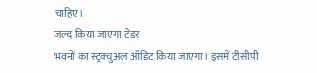चाहिए।
जल्द किया जाएगा टेंडर
भवनों का स्ट्रक्चुअल ऑडिट किया जाएगा। इसमें टीसीपी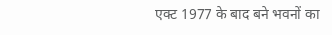एक्ट 1977 के बाद बने भवनों का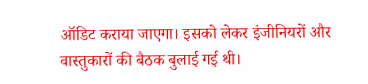ऑडिट कराया जाएगा। इसको लेकर इंजीनियरों और वास्तुकारों की बैठक बुलाई गई थी।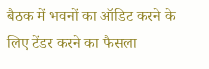बैठक में भवनों का ऑडिट करने के लिए टेंडर करने का फैसला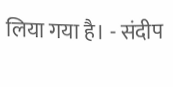लिया गया है। - संदीप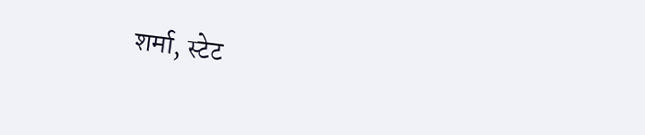शर्मा, स्टेट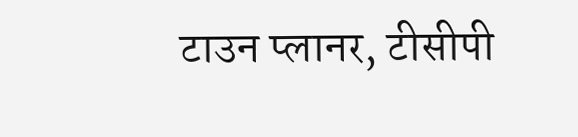टाउन प्लानर, टीसीपी